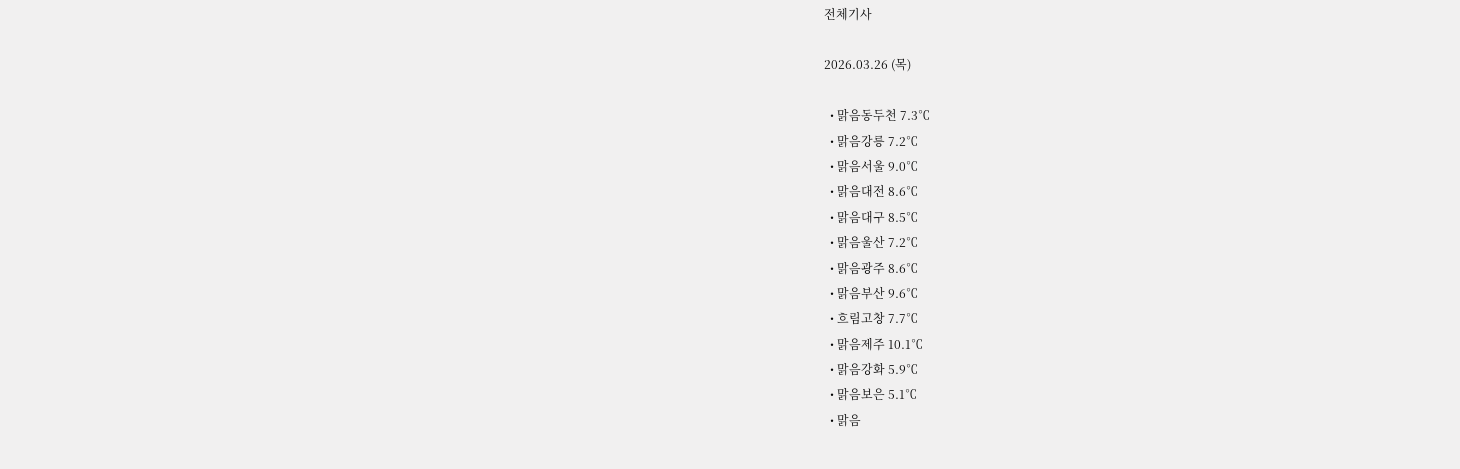전체기사

2026.03.26 (목)

  • 맑음동두천 7.3℃
  • 맑음강릉 7.2℃
  • 맑음서울 9.0℃
  • 맑음대전 8.6℃
  • 맑음대구 8.5℃
  • 맑음울산 7.2℃
  • 맑음광주 8.6℃
  • 맑음부산 9.6℃
  • 흐림고창 7.7℃
  • 맑음제주 10.1℃
  • 맑음강화 5.9℃
  • 맑음보은 5.1℃
  • 맑음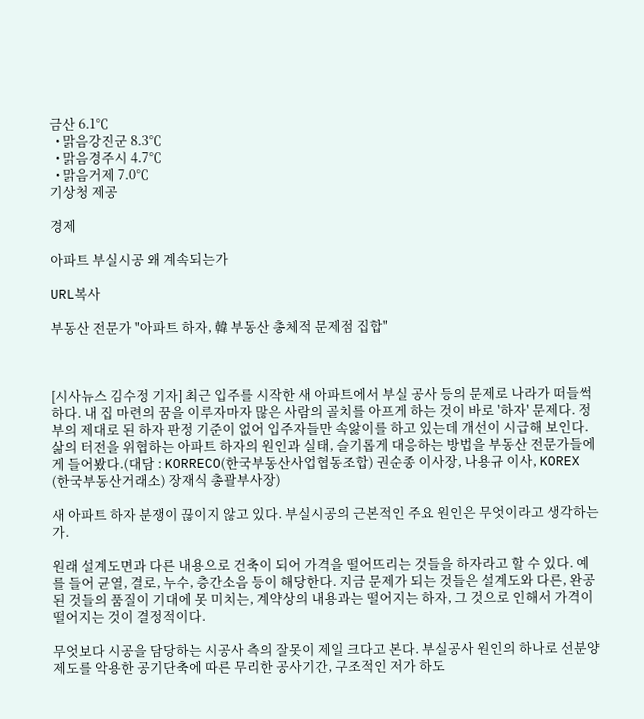금산 6.1℃
  • 맑음강진군 8.3℃
  • 맑음경주시 4.7℃
  • 맑음거제 7.0℃
기상청 제공

경제

아파트 부실시공 왜 계속되는가

URL복사

부동산 전문가 "아파트 하자, 韓 부동산 총체적 문제점 집합"



[시사뉴스 김수정 기자] 최근 입주를 시작한 새 아파트에서 부실 공사 등의 문제로 나라가 떠들썩하다. 내 집 마련의 꿈을 이루자마자 많은 사람의 골치를 아프게 하는 것이 바로 '하자' 문제다. 정부의 제대로 된 하자 판정 기준이 없어 입주자들만 속앓이를 하고 있는데 개선이 시급해 보인다. 삶의 터전을 위협하는 아파트 하자의 원인과 실태, 슬기롭게 대응하는 방법을 부동산 전문가들에게 들어봤다.(대담 : KORRECO(한국부동산사업협동조합) 권순종 이사장, 나용규 이사, KOREX (한국부동산거래소) 장재식 총괄부사장)

새 아파트 하자 분쟁이 끊이지 않고 있다. 부실시공의 근본적인 주요 원인은 무엇이라고 생각하는가.

원래 설계도면과 다른 내용으로 건축이 되어 가격을 떨어뜨리는 것들을 하자라고 할 수 있다. 예를 들어 균열, 결로, 누수, 층간소음 등이 해당한다. 지금 문제가 되는 것들은 설계도와 다른, 완공된 것들의 품질이 기대에 못 미치는, 계약상의 내용과는 떨어지는 하자, 그 것으로 인해서 가격이 떨어지는 것이 결정적이다.

무엇보다 시공을 담당하는 시공사 측의 잘못이 제일 크다고 본다. 부실공사 원인의 하나로 선분양제도를 악용한 공기단축에 따른 무리한 공사기간, 구조적인 저가 하도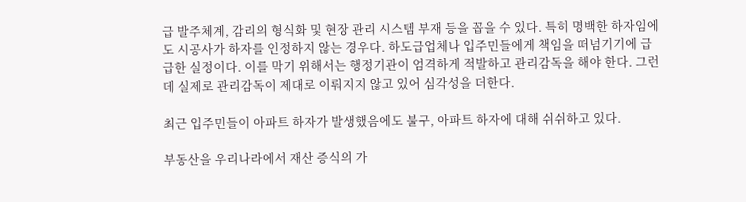급 발주체계, 감리의 형식화 및 현장 관리 시스템 부재 등을 꼽을 수 있다. 특히 명백한 하자임에도 시공사가 하자를 인정하지 않는 경우다. 하도급업체나 입주민들에게 책임을 떠넘기기에 급급한 실정이다. 이를 막기 위해서는 행정기관이 엄격하게 적발하고 관리감독을 해야 한다. 그런데 실제로 관리감독이 제대로 이뤄지지 않고 있어 심각성을 더한다.

최근 입주민들이 아파트 하자가 발생했음에도 불구, 아파트 하자에 대해 쉬쉬하고 있다.

부동산을 우리나라에서 재산 증식의 가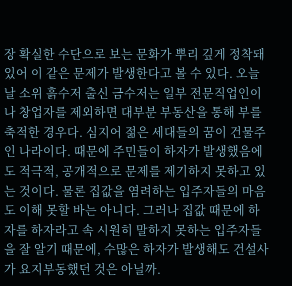장 확실한 수단으로 보는 문화가 뿌리 깊게 정착돼 있어 이 같은 문제가 발생한다고 볼 수 있다. 오늘날 소위 흙수저 출신 금수저는 일부 전문직업인이나 창업자를 제외하면 대부분 부동산을 통해 부를 축적한 경우다. 심지어 젊은 세대들의 꿈이 건물주인 나라이다. 때문에 주민들이 하자가 발생했음에도 적극적, 공개적으로 문제를 제기하지 못하고 있는 것이다. 물론 집값을 염려하는 입주자들의 마음도 이해 못할 바는 아니다. 그러나 집값 때문에 하자를 하자라고 속 시원히 말하지 못하는 입주자들을 잘 알기 때문에, 수많은 하자가 발생해도 건설사가 요지부동했던 것은 아닐까.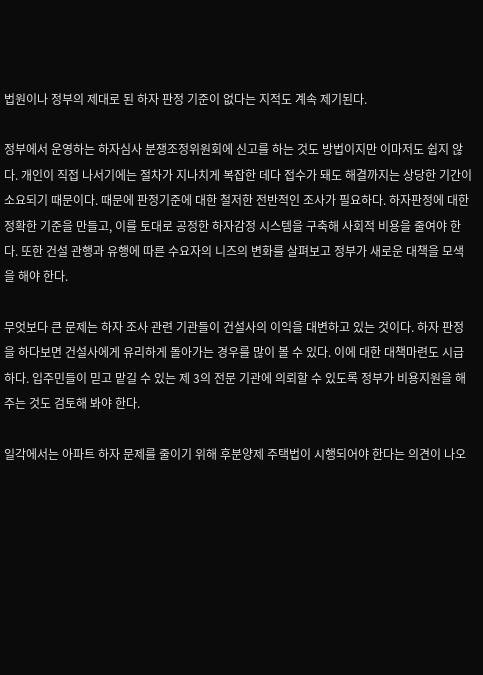법원이나 정부의 제대로 된 하자 판정 기준이 없다는 지적도 계속 제기된다.

정부에서 운영하는 하자심사 분쟁조정위원회에 신고를 하는 것도 방법이지만 이마저도 쉽지 않다. 개인이 직접 나서기에는 절차가 지나치게 복잡한 데다 접수가 돼도 해결까지는 상당한 기간이 소요되기 때문이다. 때문에 판정기준에 대한 철저한 전반적인 조사가 필요하다. 하자판정에 대한 정확한 기준을 만들고, 이를 토대로 공정한 하자감정 시스템을 구축해 사회적 비용을 줄여야 한다. 또한 건설 관행과 유행에 따른 수요자의 니즈의 변화를 살펴보고 정부가 새로운 대책을 모색을 해야 한다.

무엇보다 큰 문제는 하자 조사 관련 기관들이 건설사의 이익을 대변하고 있는 것이다. 하자 판정을 하다보면 건설사에게 유리하게 돌아가는 경우를 많이 볼 수 있다. 이에 대한 대책마련도 시급하다. 입주민들이 믿고 맡길 수 있는 제 3의 전문 기관에 의뢰할 수 있도록 정부가 비용지원을 해주는 것도 검토해 봐야 한다.

일각에서는 아파트 하자 문제를 줄이기 위해 후분양제 주택법이 시행되어야 한다는 의견이 나오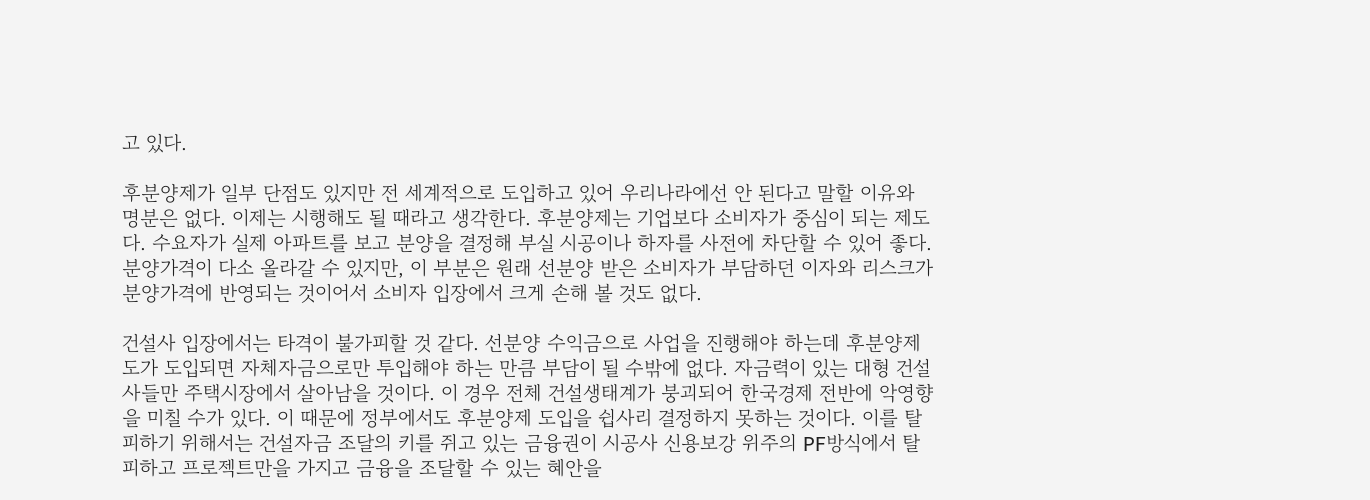고 있다.

후분양제가 일부 단점도 있지만 전 세계적으로 도입하고 있어 우리나라에선 안 된다고 말할 이유와 명분은 없다. 이제는 시행해도 될 때라고 생각한다. 후분양제는 기업보다 소비자가 중심이 되는 제도다. 수요자가 실제 아파트를 보고 분양을 결정해 부실 시공이나 하자를 사전에 차단할 수 있어 좋다. 분양가격이 다소 올라갈 수 있지만, 이 부분은 원래 선분양 받은 소비자가 부담하던 이자와 리스크가 분양가격에 반영되는 것이어서 소비자 입장에서 크게 손해 볼 것도 없다.

건설사 입장에서는 타격이 불가피할 것 같다. 선분양 수익금으로 사업을 진행해야 하는데 후분양제도가 도입되면 자체자금으로만 투입해야 하는 만큼 부담이 될 수밖에 없다. 자금력이 있는 대형 건설사들만 주택시장에서 살아남을 것이다. 이 경우 전체 건설생태계가 붕괴되어 한국경제 전반에 악영향을 미칠 수가 있다. 이 때문에 정부에서도 후분양제 도입을 쉽사리 결정하지 못하는 것이다. 이를 탈피하기 위해서는 건설자금 조달의 키를 쥐고 있는 금융권이 시공사 신용보강 위주의 PF방식에서 탈피하고 프로젝트만을 가지고 금융을 조달할 수 있는 혜안을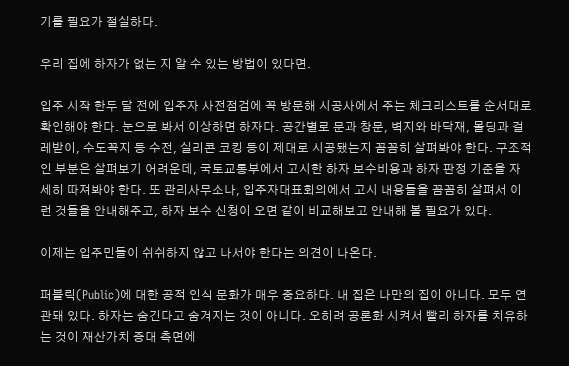기를 필요가 절실하다.

우리 집에 하자가 없는 지 알 수 있는 방법이 있다면.

입주 시작 한두 달 전에 입주자 사전점검에 꼭 방문해 시공사에서 주는 체크리스트를 순서대로 확인해야 한다. 눈으로 봐서 이상하면 하자다. 공간별로 문과 창문, 벽지와 바닥재, 몰딩과 걸레받이, 수도꼭지 등 수전, 실리콘 코킹 등이 제대로 시공됐는지 꼼꼼히 살펴봐야 한다. 구조적인 부분은 살펴보기 어려운데, 국토교통부에서 고시한 하자 보수비용과 하자 판정 기준을 자세히 따져봐야 한다. 또 관리사무소나, 입주자대표회의에서 고시 내용들을 꼼꼼히 살펴서 이런 것들을 안내해주고, 하자 보수 신청이 오면 같이 비교해보고 안내해 볼 필요가 있다.

이제는 입주민들이 쉬쉬하지 않고 나서야 한다는 의견이 나온다.

퍼블릭(Public)에 대한 공적 인식 문화가 매우 중요하다. 내 집은 나만의 집이 아니다. 모두 연관돼 있다. 하자는 숨긴다고 숨겨지는 것이 아니다. 오히려 공론화 시켜서 빨리 하자를 치유하는 것이 재산가치 증대 측면에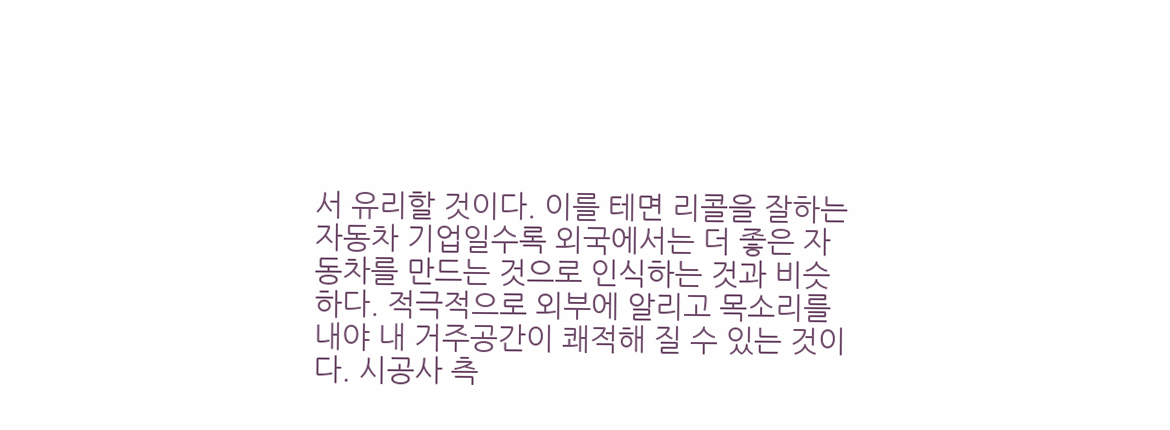서 유리할 것이다. 이를 테면 리콜을 잘하는 자동차 기업일수록 외국에서는 더 좋은 자동차를 만드는 것으로 인식하는 것과 비슷하다. 적극적으로 외부에 알리고 목소리를 내야 내 거주공간이 쾌적해 질 수 있는 것이다. 시공사 측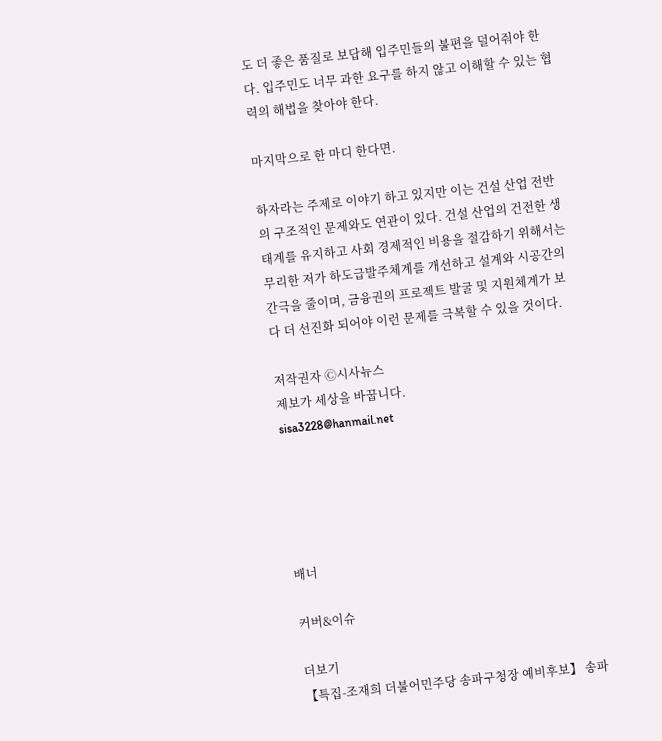도 더 좋은 품질로 보답해 입주민들의 불편을 덜어줘야 한다. 입주민도 너무 과한 요구를 하지 않고 이해할 수 있는 협력의 해법을 찾아야 한다.

마지막으로 한 마디 한다면.

하자라는 주제로 이야기 하고 있지만 이는 건설 산업 전반의 구조적인 문제와도 연관이 있다. 건설 산업의 건전한 생태계를 유지하고 사회 경제적인 비용을 절감하기 위해서는 무리한 저가 하도급발주체계를 개선하고 설계와 시공간의 간극을 줄이며, 금융권의 프로젝트 발굴 및 지원체계가 보다 더 선진화 되어야 이런 문제를 극복할 수 있을 것이다.

저작권자 Ⓒ시사뉴스
제보가 세상을 바꿉니다.
sisa3228@hanmail.net





배너

커버&이슈

더보기
【특집-조재희 더불어민주당 송파구청장 예비후보】 송파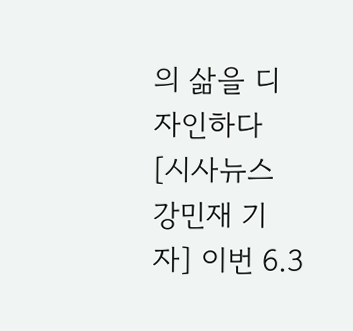의 삶을 디자인하다
[시사뉴스 강민재 기자] 이번 6.3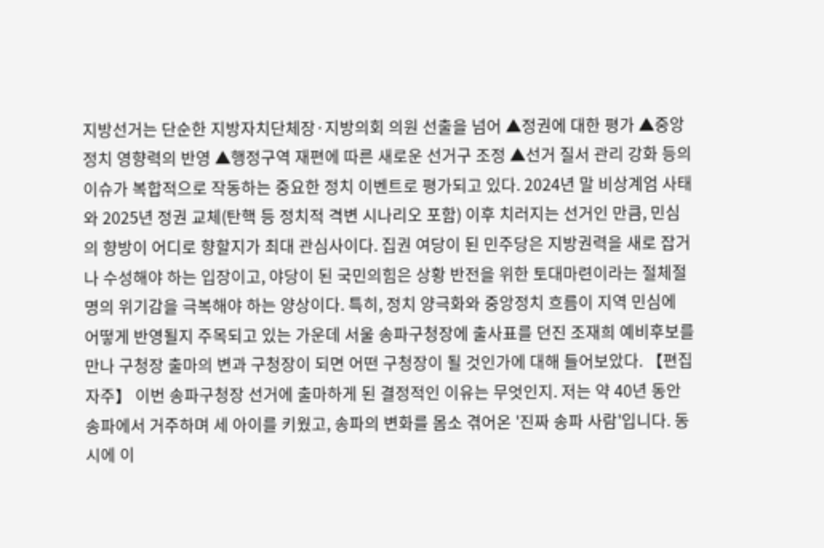지방선거는 단순한 지방자치단체장·지방의회 의원 선출을 넘어 ▲정권에 대한 평가 ▲중앙 정치 영향력의 반영 ▲행정구역 재편에 따른 새로운 선거구 조정 ▲선거 질서 관리 강화 등의 이슈가 복합적으로 작동하는 중요한 정치 이벤트로 평가되고 있다. 2024년 말 비상계엄 사태와 2025년 정권 교체(탄핵 등 정치적 격변 시나리오 포함) 이후 치러지는 선거인 만큼, 민심의 향방이 어디로 향할지가 최대 관심사이다. 집권 여당이 된 민주당은 지방권력을 새로 잡거나 수성해야 하는 입장이고, 야당이 된 국민의힘은 상황 반전을 위한 토대마련이라는 절체절명의 위기감을 극복해야 하는 양상이다. 특히, 정치 양극화와 중앙정치 흐름이 지역 민심에 어떻게 반영될지 주목되고 있는 가운데 서울 송파구청장에 출사표를 던진 조재희 예비후보를 만나 구청장 출마의 변과 구청장이 되면 어떤 구청장이 될 것인가에 대해 들어보았다. 【편집자주】 이번 송파구청장 선거에 출마하게 된 결정적인 이유는 무엇인지. 저는 약 40년 동안 송파에서 거주하며 세 아이를 키웠고, 송파의 변화를 몸소 겪어온 '진짜 송파 사람'입니다. 동시에 이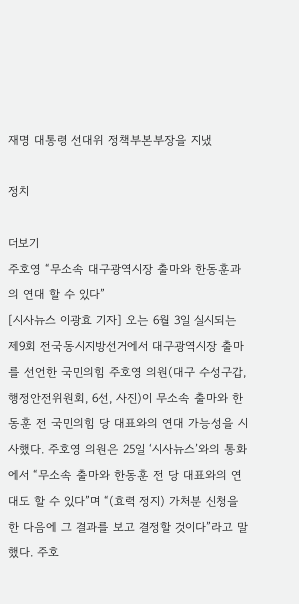재명 대통령 선대위 정책부본부장을 지냈

정치

더보기
주호영 “무소속 대구광역시장 출마와 한동훈과의 연대 할 수 있다”
[시사뉴스 이광효 기자] 오는 6월 3일 실시되는 제9회 전국동시지방선거에서 대구광역시장 출마를 선언한 국민의힘 주호영 의원(대구 수성구갑, 행정안전위원회, 6선, 사진)이 무소속 출마와 한동훈 전 국민의힘 당 대표와의 연대 가능성을 시사했다. 주호영 의원은 25일 ‘시사뉴스’와의 통화에서 “무소속 출마와 한동훈 전 당 대표와의 연대도 할 수 있다”며 “(효력 정지) 가처분 신청을 한 다음에 그 결과를 보고 결정할 것이다”라고 말했다. 주호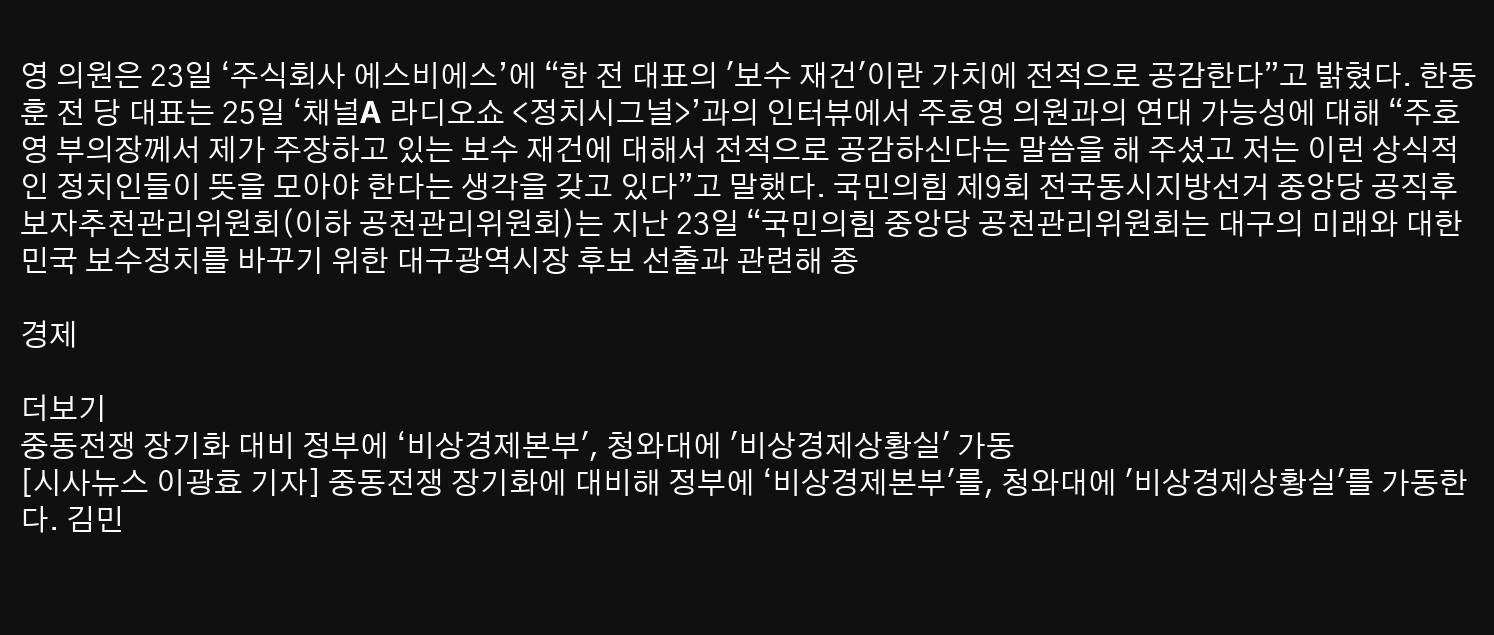영 의원은 23일 ‘주식회사 에스비에스’에 “한 전 대표의 '보수 재건'이란 가치에 전적으로 공감한다”고 밝혔다. 한동훈 전 당 대표는 25일 ‘채널A 라디오쇼 <정치시그널>’과의 인터뷰에서 주호영 의원과의 연대 가능성에 대해 “주호영 부의장께서 제가 주장하고 있는 보수 재건에 대해서 전적으로 공감하신다는 말씀을 해 주셨고 저는 이런 상식적인 정치인들이 뜻을 모아야 한다는 생각을 갖고 있다”고 말했다. 국민의힘 제9회 전국동시지방선거 중앙당 공직후보자추천관리위원회(이하 공천관리위원회)는 지난 23일 “국민의힘 중앙당 공천관리위원회는 대구의 미래와 대한민국 보수정치를 바꾸기 위한 대구광역시장 후보 선출과 관련해 종

경제

더보기
중동전쟁 장기화 대비 정부에 ‘비상경제본부', 청와대에 '비상경제상황실' 가동
[시사뉴스 이광효 기자] 중동전쟁 장기화에 대비해 정부에 ‘비상경제본부'를, 청와대에 '비상경제상황실'를 가동한다. 김민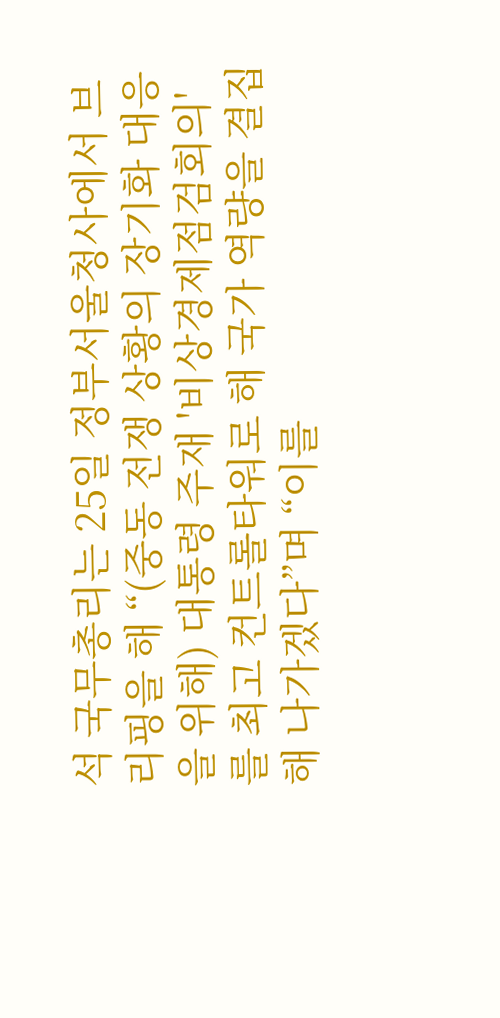석 국무총리는 25일 정부서울청사에서 브리핑을 해 “(중동 전쟁 상황의 장기화 대응을 위해) 대통령 주재 '비상경제점검회의'를 최고 컨트롤타워로 해 국가 역량을 결집해 나가겠다”며 “이를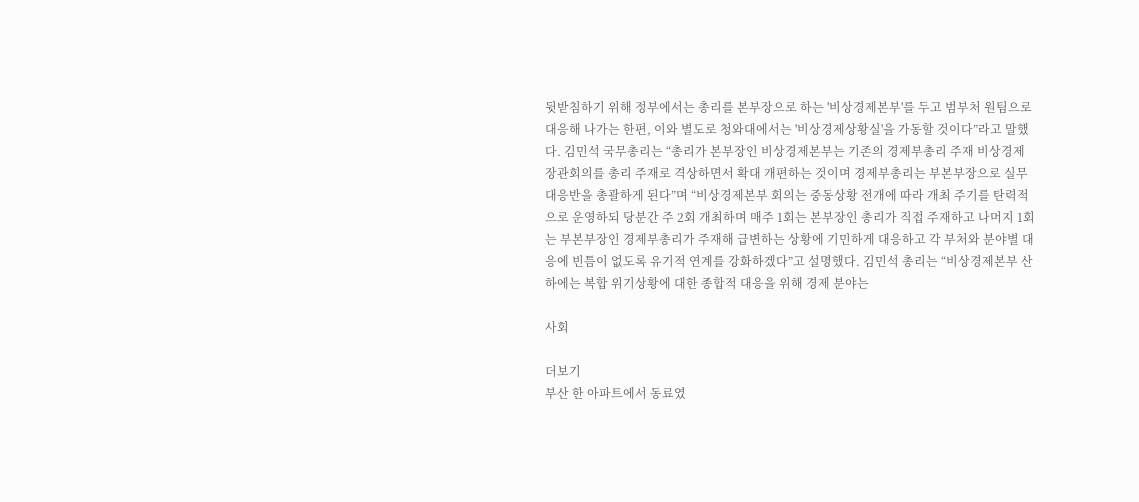뒷받침하기 위해 정부에서는 총리를 본부장으로 하는 '비상경제본부'를 두고 범부처 원팀으로 대응해 나가는 한편, 이와 별도로 청와대에서는 '비상경제상황실'을 가동할 것이다”라고 말했다. 김민석 국무총리는 “총리가 본부장인 비상경제본부는 기존의 경제부총리 주재 비상경제장관회의를 총리 주재로 격상하면서 확대 개편하는 것이며 경제부총리는 부본부장으로 실무대응반을 총괄하게 된다”며 “비상경제본부 회의는 중동상황 전개에 따라 개최 주기를 탄력적으로 운영하되 당분간 주 2회 개최하며 매주 1회는 본부장인 총리가 직접 주재하고 나머지 1회는 부본부장인 경제부총리가 주재해 급변하는 상황에 기민하게 대응하고 각 부처와 분야별 대응에 빈틈이 없도록 유기적 연계를 강화하겠다”고 설명했다. 김민석 총리는 “비상경제본부 산하에는 복합 위기상황에 대한 종합적 대응을 위해 경제 분야는

사회

더보기
부산 한 아파트에서 동료였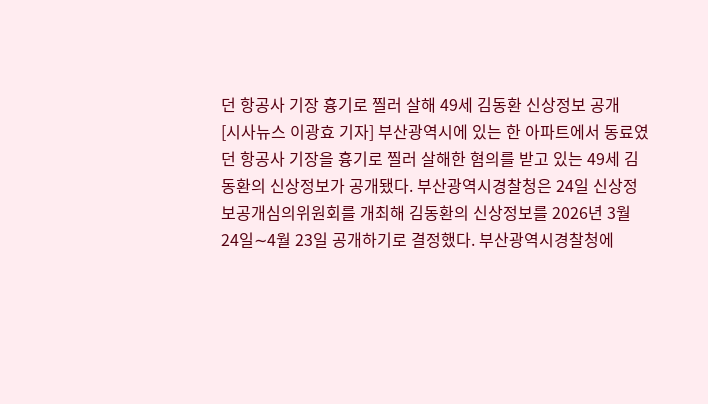던 항공사 기장 흉기로 찔러 살해 49세 김동환 신상정보 공개
[시사뉴스 이광효 기자] 부산광역시에 있는 한 아파트에서 동료였던 항공사 기장을 흉기로 찔러 살해한 혐의를 받고 있는 49세 김동환의 신상정보가 공개됐다. 부산광역시경찰청은 24일 신상정보공개심의위원회를 개최해 김동환의 신상정보를 2026년 3월 24일∼4월 23일 공개하기로 결정했다. 부산광역시경찰청에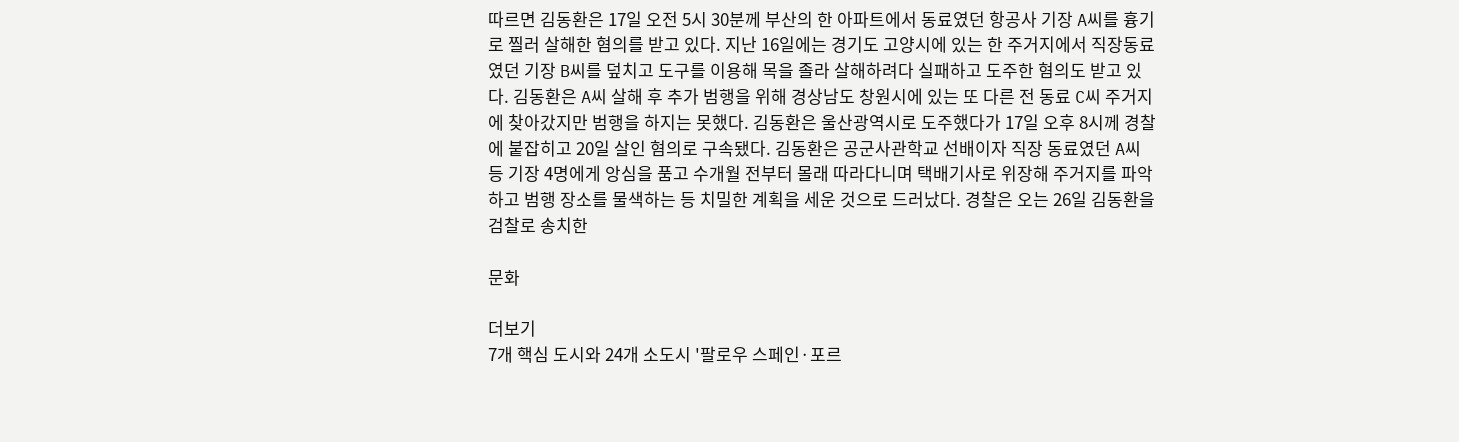따르면 김동환은 17일 오전 5시 30분께 부산의 한 아파트에서 동료였던 항공사 기장 A씨를 흉기로 찔러 살해한 혐의를 받고 있다. 지난 16일에는 경기도 고양시에 있는 한 주거지에서 직장동료였던 기장 B씨를 덮치고 도구를 이용해 목을 졸라 살해하려다 실패하고 도주한 혐의도 받고 있다. 김동환은 A씨 살해 후 추가 범행을 위해 경상남도 창원시에 있는 또 다른 전 동료 C씨 주거지에 찾아갔지만 범행을 하지는 못했다. 김동환은 울산광역시로 도주했다가 17일 오후 8시께 경찰에 붙잡히고 20일 살인 혐의로 구속됐다. 김동환은 공군사관학교 선배이자 직장 동료였던 A씨 등 기장 4명에게 앙심을 품고 수개월 전부터 몰래 따라다니며 택배기사로 위장해 주거지를 파악하고 범행 장소를 물색하는 등 치밀한 계획을 세운 것으로 드러났다. 경찰은 오는 26일 김동환을 검찰로 송치한

문화

더보기
7개 핵심 도시와 24개 소도시 '팔로우 스페인·포르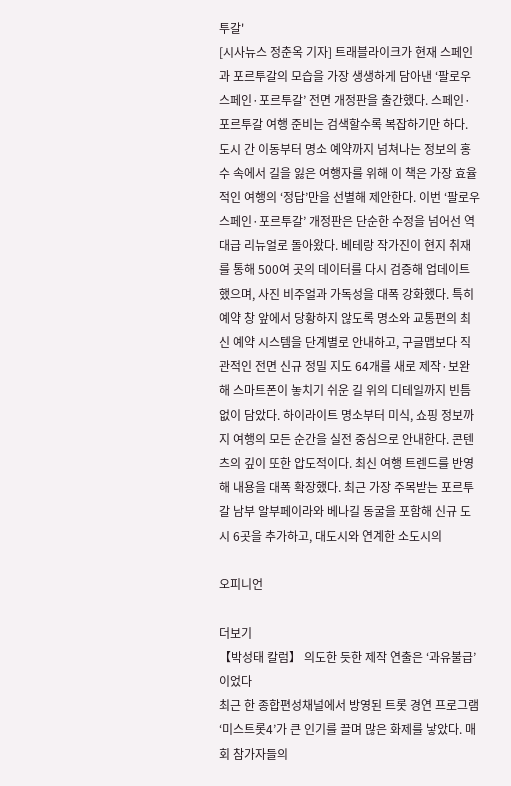투갈'
[시사뉴스 정춘옥 기자] 트래블라이크가 현재 스페인과 포르투갈의 모습을 가장 생생하게 담아낸 ‘팔로우 스페인·포르투갈’ 전면 개정판을 출간했다. 스페인·포르투갈 여행 준비는 검색할수록 복잡하기만 하다. 도시 간 이동부터 명소 예약까지 넘쳐나는 정보의 홍수 속에서 길을 잃은 여행자를 위해 이 책은 가장 효율적인 여행의 ‘정답’만을 선별해 제안한다. 이번 ‘팔로우 스페인·포르투갈’ 개정판은 단순한 수정을 넘어선 역대급 리뉴얼로 돌아왔다. 베테랑 작가진이 현지 취재를 통해 500여 곳의 데이터를 다시 검증해 업데이트했으며, 사진 비주얼과 가독성을 대폭 강화했다. 특히 예약 창 앞에서 당황하지 않도록 명소와 교통편의 최신 예약 시스템을 단계별로 안내하고, 구글맵보다 직관적인 전면 신규 정밀 지도 64개를 새로 제작·보완해 스마트폰이 놓치기 쉬운 길 위의 디테일까지 빈틈없이 담았다. 하이라이트 명소부터 미식, 쇼핑 정보까지 여행의 모든 순간을 실전 중심으로 안내한다. 콘텐츠의 깊이 또한 압도적이다. 최신 여행 트렌드를 반영해 내용을 대폭 확장했다. 최근 가장 주목받는 포르투갈 남부 알부페이라와 베나길 동굴을 포함해 신규 도시 6곳을 추가하고, 대도시와 연계한 소도시의

오피니언

더보기
【박성태 칼럼】 의도한 듯한 제작 연출은 ‘과유불급’이었다
최근 한 종합편성채널에서 방영된 트롯 경연 프로그램 ‘미스트롯4’가 큰 인기를 끌며 많은 화제를 낳았다. 매회 참가자들의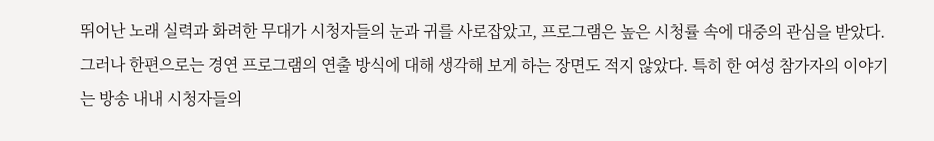뛰어난 노래 실력과 화려한 무대가 시청자들의 눈과 귀를 사로잡았고, 프로그램은 높은 시청률 속에 대중의 관심을 받았다. 그러나 한편으로는 경연 프로그램의 연출 방식에 대해 생각해 보게 하는 장면도 적지 않았다. 특히 한 여성 참가자의 이야기는 방송 내내 시청자들의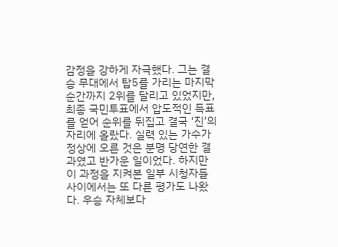감정을 강하게 자극했다. 그는 결승 무대에서 탑5를 가리는 마지막 순간까지 2위를 달리고 있었지만, 최종 국민투표에서 압도적인 득표를 얻어 순위를 뒤집고 결국 ‘진’의 자리에 올랐다. 실력 있는 가수가 정상에 오른 것은 분명 당연한 결과였고 반가운 일이었다. 하지만 이 과정을 지켜본 일부 시청자들 사이에서는 또 다른 평가도 나왔다. 우승 자체보다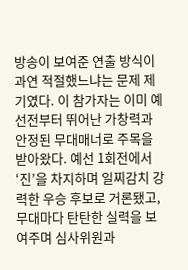방송이 보여준 연출 방식이 과연 적절했느냐는 문제 제기였다. 이 참가자는 이미 예선전부터 뛰어난 가창력과 안정된 무대매너로 주목을 받아왔다. 예선 1회전에서 ‘진’을 차지하며 일찌감치 강력한 우승 후보로 거론됐고, 무대마다 탄탄한 실력을 보여주며 심사위원과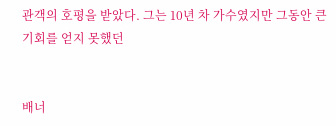관객의 호평을 받았다. 그는 10년 차 가수였지만 그동안 큰 기회를 얻지 못했던


배너